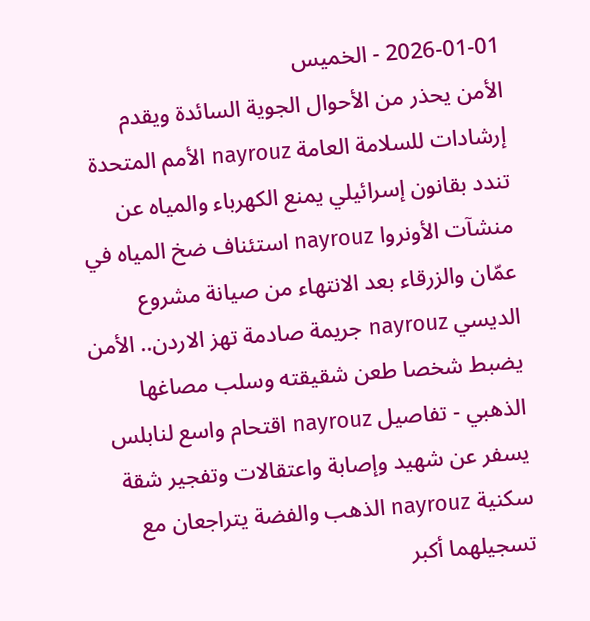2026-01-01 - الخميس
الأمن يحذر من الأحوال الجوية السائدة ويقدم إرشادات للسلامة العامة nayrouz الأمم المتحدة تندد بقانون إسرائيلي يمنع الكهرباء والمياه عن منشآت الأونروا nayrouz استئناف ضخ المياه في عمّان والزرقاء بعد الانتهاء من صيانة مشروع الديسي nayrouz جريمة صادمة تهز الاردن.. الأمن يضبط شخصا طعن شقيقته وسلب مصاغها الذهبي - تفاصيل nayrouz اقتحام واسع لنابلس يسفر عن شهيد وإصابة واعتقالات وتفجير شقة سكنية nayrouz الذهب والفضة يتراجعان مع تسجيلهما أكبر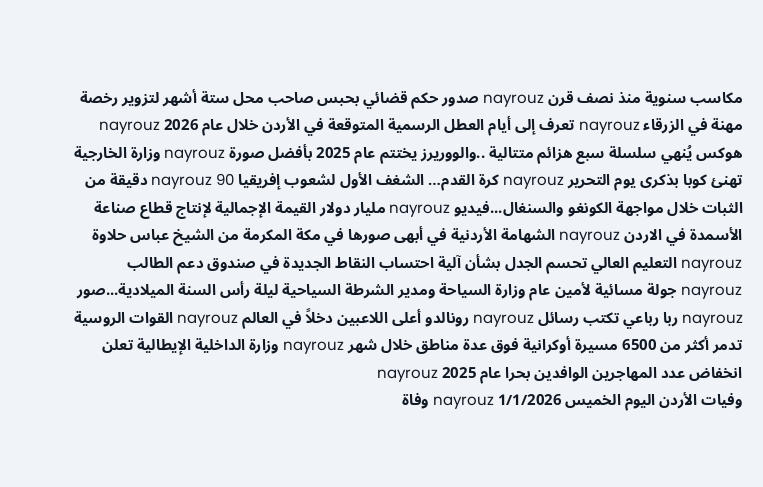مكاسب سنوية منذ نصف قرن nayrouz صدور حكم قضائي بحبس صاحب محل ستة أشهر لتزوير رخصة مهنة في الزرقاء nayrouz تعرف إلى أيام العطل الرسمية المتوقعة في الأردن خلال عام 2026 nayrouz هوكس يُنهي سلسلة سبع هزائم متتالية ..والووريرز يختتم عام 2025 بأفضل صورة nayrouz وزارة الخارجية تهنئ كوبا بذكرى يوم التحرير nayrouz كرة القدم… الشغف الأول لشعوب إفريقيا nayrouz 90 دقيقة من الثبات خلال مواجهة الكونغو والسنغال...فيديو nayrouz مليار دولار القيمة الإجمالية لإنتاج قطاع صناعة الأسمدة في الاردن nayrouz الشهامة الأردنية في أبهى صورها في مكة المكرمة من الشيخ عباس حلاوة nayrouz التعليم العالي تحسم الجدل بشأن آلية احتساب النقاط الجديدة في صندوق دعم الطالب nayrouz جولة مسائية لأمين عام وزارة السياحة ومدير الشرطة السياحية ليلة رأس السنة الميلادية...صور nayrouz ربا رباعي تكتب رسائل nayrouz رونالدو أعلى اللاعبين دخلاً في العالم nayrouz القوات الروسية تدمر أكثر من 6500 مسيرة أوكرانية فوق عدة مناطق خلال شهر nayrouz وزارة الداخلية الإيطالية تعلن انخفاض عدد المهاجرين الوافدين بحرا عام 2025 nayrouz
وفيات الأردن اليوم الخميس 1/1/2026 nayrouz وفاة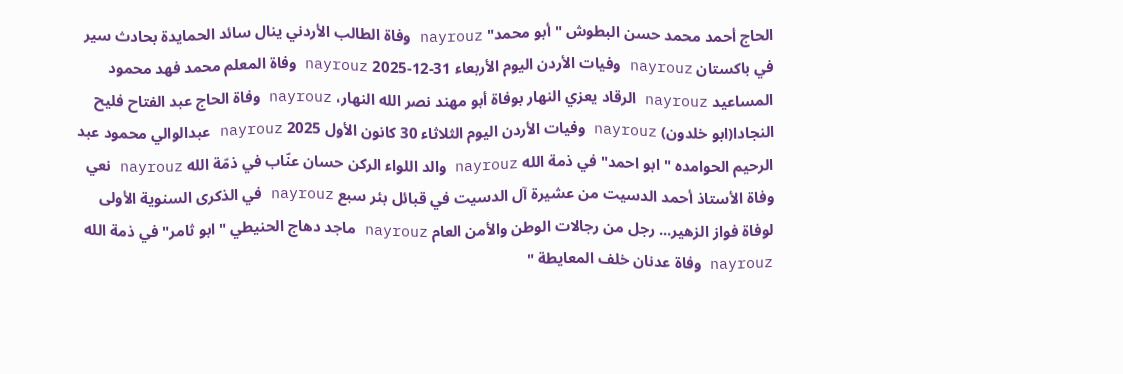الحاج أحمد محمد حسن البطوش "أبو محمد" nayrouz وفاة الطالب الأردني ينال سائد الحمايدة بحادث سير في باكستان nayrouz وفيات الأردن اليوم الأربعاء 31-12-2025 nayrouz وفاة المعلم محمد فهد محمود المساعيد nayrouz الرقاد يعزي النهار بوفاة أبو مهند نصر الله النهار، nayrouz وفاة الحاج عبد الفتاح فليح النجادا(ابو خلدون) nayrouz وفيات الأردن اليوم الثلاثاء 30 كانون الأول 2025 nayrouz عبدالوالي محمود عبد الرحيم الحوامده "ابو احمد" في ذمة الله nayrouz والد اللواء الركن حسان عنّاب في ذمّة الله nayrouz نعي وفاة الأستاذ أحمد الدسيت من عشيرة آل الدسيت في قبائل بئر سبع nayrouz في الذكرى السنوية الأولى لوفاة فواز الزهير... رجل من رجالات الوطن والأمن العام nayrouz ماجد دهاج الحنيطي "ابو ثامر" في ذمة الله nayrouz وفاة عدنان خلف المعايطة "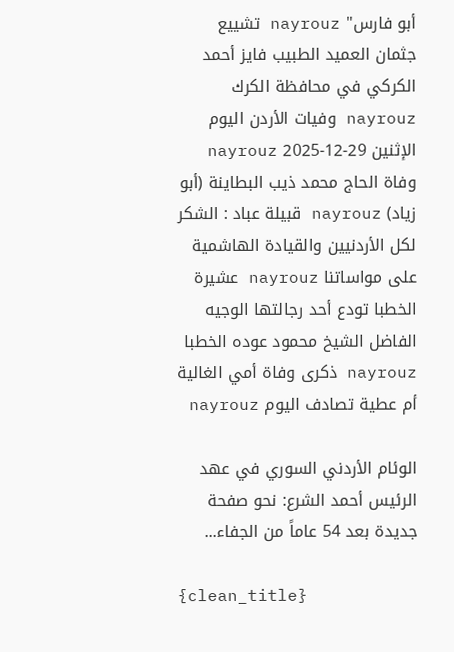أبو فارس" nayrouz تشييع جثمان العميد الطبيب فايز أحمد الكركي في محافظة الكرك nayrouz وفيات الأردن اليوم الإثنين 29-12-2025 nayrouz وفاة الحاج محمد ذيب البطاينة (أبو زياد) nayrouz قبيلة عباد : الشكر لكل الأردنيين والقيادة الهاشمية على مواساتنا nayrouz عشيرة الخطبا تودع أحد رجالتها الوجيه الفاضل الشيخ محمود عوده الخطبا nayrouz ذكرى وفاة أمي الغالية أم عطية تصادف اليوم nayrouz

الوئام الأردني السوري في عهد الرئيس أحمد الشرع: نحو صفحة جديدة بعد 54 عاماً من الجفاء...

{clean_title}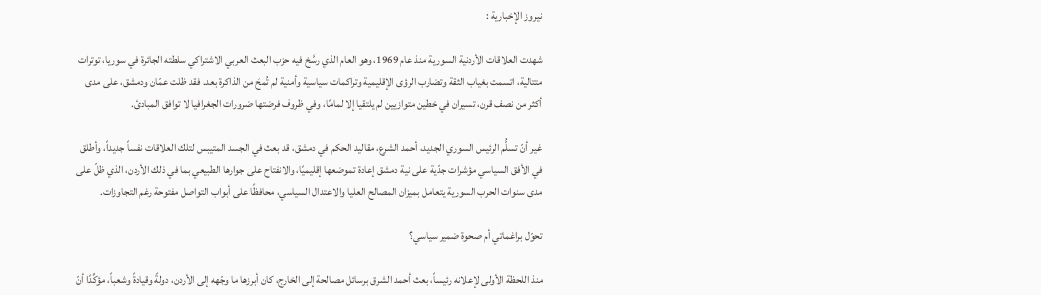نيروز الإخبارية :

شهدت العلاقات الأردنية السورية منذ عام 1969، وهو العام الذي رسَّخ فيه حزب البعث العربي الاشتراكي سلطته الجائرة في سوريا، توترات متتالية، اتسمت بغياب الثقة وتضارب الرؤى الإقليمية وتراكمات سياسية وأمنية لم تُمحَ من الذاكرة بعد. فقد ظلت عمّان ودمشق، على مدى أكثر من نصف قرن، تسيران في خطين متوازيين لم يلتقيا إلا لمامًا، وفي ظروف فرضتها ضرورات الجغرافيا لا توافق المبادئ.

غير أنّ تسلُّم الرئيس السوري الجديد، أحمد الشرع، مقاليد الحكم في دمشق، قد بعث في الجسد المتيبس لتلك العلاقات نفساً جديداً، وأطلق في الأفق السياسي مؤشرات جدّية على نية دمشق إعادة تموضعها إقليميًا، والانفتاح على جوارها الطبيعي بما في ذلك الأردن، الذي ظلّ على مدى سنوات الحرب السورية يتعامل بميزان المصالح العليا والاعتدال السياسي، محافظًا على أبواب التواصل مفتوحة رغم التجاوزات.

تحوّل براغماتي أم صحوة ضمير سياسي؟

منذ اللحظة الأولى لإعلانه رئيساً، بعث أحمد الشرق برسائل مصالحة إلى الخارج، كان أبرزها ما وجّهه إلى الأردن، دولةً وقيادةً وشعباً، مؤكِّدًا أنّ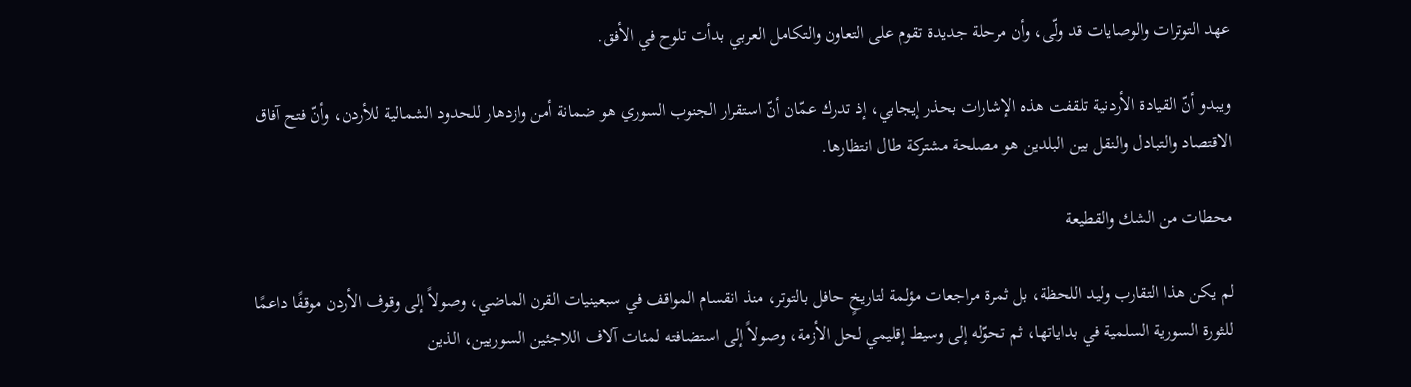عهد التوترات والوصايات قد ولّى، وأن مرحلة جديدة تقوم على التعاون والتكامل العربي بدأت تلوح في الأفق.

ويبدو أنّ القيادة الأردنية تلقفت هذه الإشارات بحذر إيجابي، إذ تدرك عمّان أنّ استقرار الجنوب السوري هو ضمانة أمن وازدهار للحدود الشمالية للأردن، وأنّ فتح آفاق الاقتصاد والتبادل والنقل بين البلدين هو مصلحة مشتركة طال انتظارها.

محطات من الشك والقطيعة

لم يكن هذا التقارب وليد اللحظة، بل ثمرة مراجعات مؤلمة لتاريخٍ حافل بالتوتر، منذ انقسام المواقف في سبعينيات القرن الماضي، وصولاً إلى وقوف الأردن موقفًا داعمًا للثورة السورية السلمية في بداياتها، ثم تحوّله إلى وسيط إقليمي لحل الأزمة، وصولاً إلى استضافته لمئات آلاف اللاجئين السوريين، الذين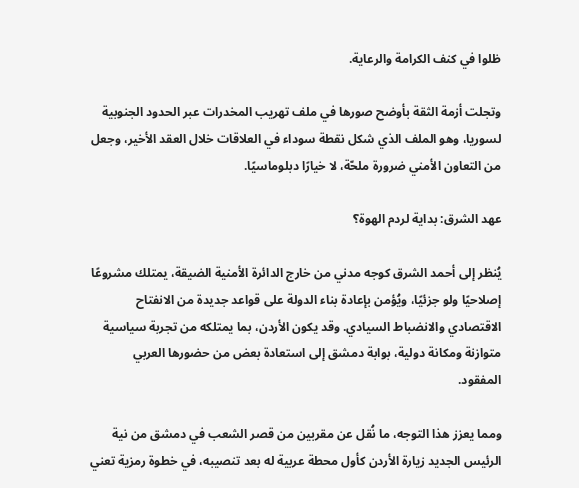ظلوا في كنف الكرامة والرعاية.

وتجلت أزمة الثقة بأوضح صورها في ملف تهريب المخدرات عبر الحدود الجنوبية لسوريا، وهو الملف الذي شكل نقطة سوداء في العلاقات خلال العقد الأخير، وجعل من التعاون الأمني ضرورة ملحّة، لا خيارًا دبلوماسيًا.

عهد الشرق: بداية لردم الهوة؟

يُنظر إلى أحمد الشرق كوجه مدني من خارج الدائرة الأمنية الضيقة، يمتلك مشروعًا إصلاحيًا ولو جزئيًا، ويُؤمن بإعادة بناء الدولة على قواعد جديدة من الانفتاح الاقتصادي والانضباط السيادي. وقد يكون الأردن، بما يمتلكه من تجربة سياسية متوازنة ومكانة دولية، بوابة دمشق إلى استعادة بعض من حضورها العربي المفقود.

ومما يعزز هذا التوجه، ما نُقل عن مقربين من قصر الشعب في دمشق من نية الرئيس الجديد زيارة الأردن كأول محطة عربية له بعد تنصيبه، في خطوة رمزية تعني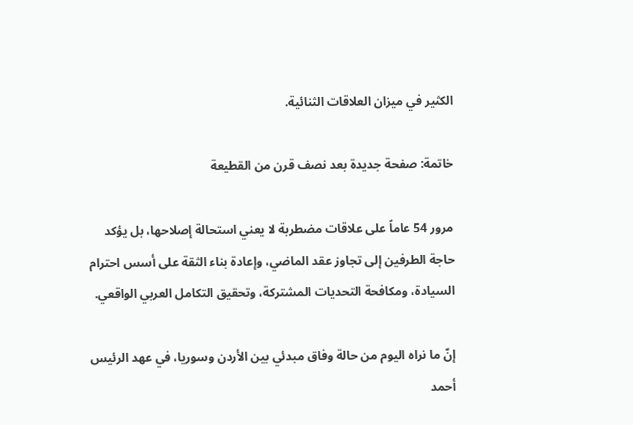الكثير في ميزان العلاقات الثنائية.

خاتمة: صفحة جديدة بعد نصف قرن من القطيعة

مرور 54 عاماً على علاقات مضطربة لا يعني استحالة إصلاحها، بل يؤكد حاجة الطرفين إلى تجاوز عقد الماضي، وإعادة بناء الثقة على أسس احترام السيادة، ومكافحة التحديات المشتركة، وتحقيق التكامل العربي الواقعي.

إنّ ما نراه اليوم من حالة وفاق مبدئي بين الأردن وسوريا، في عهد الرئيس أحمد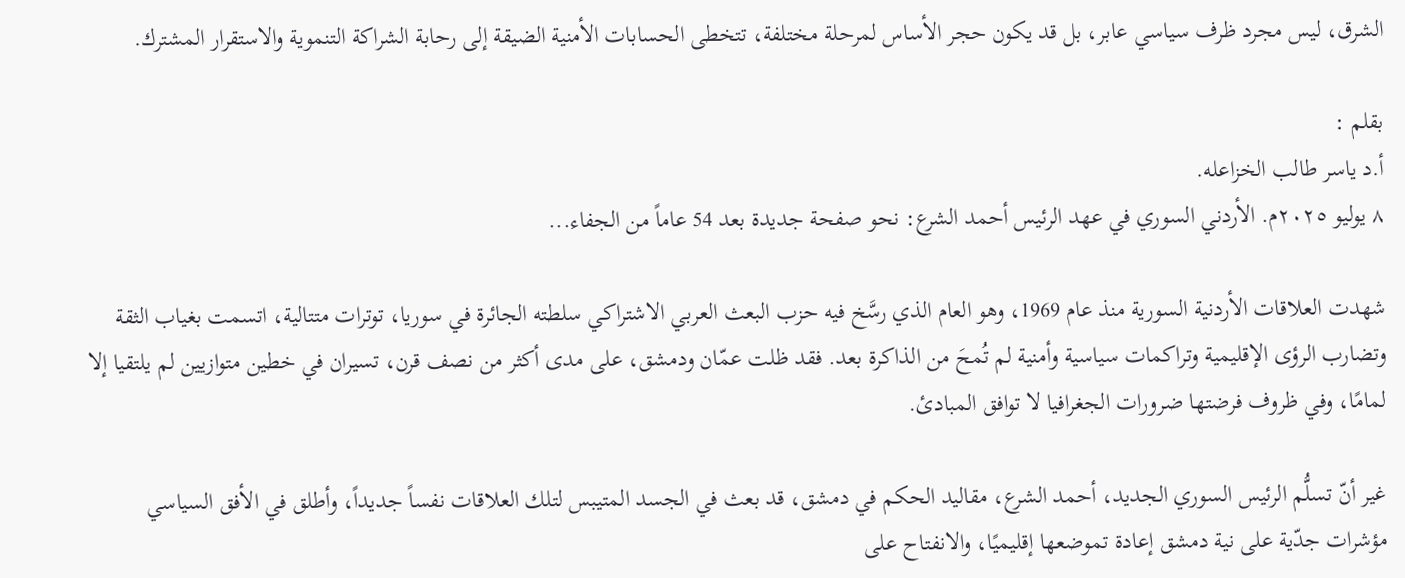الشرق، ليس مجرد ظرف سياسي عابر، بل قد يكون حجر الأساس لمرحلة مختلفة، تتخطى الحسابات الأمنية الضيقة إلى رحابة الشراكة التنموية والاستقرار المشترك.

بقلم :
أ.د ياسر طالب الخزاعله.
٨ يوليو ٢٠٢٥م. الأردني السوري في عهد الرئيس أحمد الشرع: نحو صفحة جديدة بعد 54 عاماً من الجفاء...

شهدت العلاقات الأردنية السورية منذ عام 1969، وهو العام الذي رسَّخ فيه حزب البعث العربي الاشتراكي سلطته الجائرة في سوريا، توترات متتالية، اتسمت بغياب الثقة وتضارب الرؤى الإقليمية وتراكمات سياسية وأمنية لم تُمحَ من الذاكرة بعد. فقد ظلت عمّان ودمشق، على مدى أكثر من نصف قرن، تسيران في خطين متوازيين لم يلتقيا إلا لمامًا، وفي ظروف فرضتها ضرورات الجغرافيا لا توافق المبادئ.

غير أنّ تسلُّم الرئيس السوري الجديد، أحمد الشرع، مقاليد الحكم في دمشق، قد بعث في الجسد المتيبس لتلك العلاقات نفساً جديداً، وأطلق في الأفق السياسي مؤشرات جدّية على نية دمشق إعادة تموضعها إقليميًا، والانفتاح على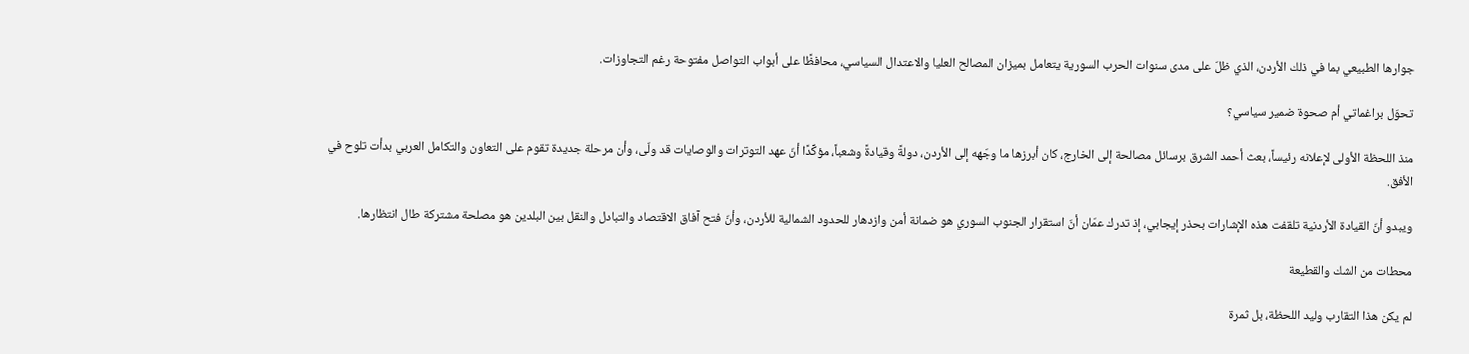جوارها الطبيعي بما في ذلك الأردن، الذي ظلّ على مدى سنوات الحرب السورية يتعامل بميزان المصالح العليا والاعتدال السياسي، محافظًا على أبواب التواصل مفتوحة رغم التجاوزات.

تحوّل براغماتي أم صحوة ضمير سياسي؟

منذ اللحظة الأولى لإعلانه رئيساً، بعث أحمد الشرق برسائل مصالحة إلى الخارج، كان أبرزها ما وجّهه إلى الأردن، دولةً وقيادةً وشعباً، مؤكِّدًا أنّ عهد التوترات والوصايات قد ولّى، وأن مرحلة جديدة تقوم على التعاون والتكامل العربي بدأت تلوح في الأفق.

ويبدو أنّ القيادة الأردنية تلقفت هذه الإشارات بحذر إيجابي، إذ تدرك عمّان أنّ استقرار الجنوب السوري هو ضمانة أمن وازدهار للحدود الشمالية للأردن، وأنّ فتح آفاق الاقتصاد والتبادل والنقل بين البلدين هو مصلحة مشتركة طال انتظارها.

محطات من الشك والقطيعة

لم يكن هذا التقارب وليد اللحظة، بل ثمرة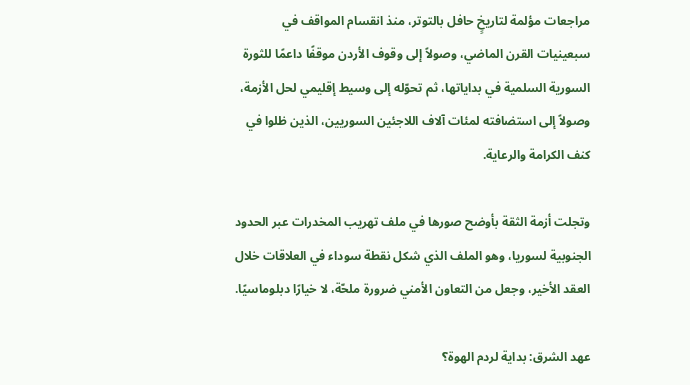مراجعات مؤلمة لتاريخٍ حافل بالتوتر، منذ انقسام المواقف في سبعينيات القرن الماضي، وصولاً إلى وقوف الأردن موقفًا داعمًا للثورة السورية السلمية في بداياتها، ثم تحوّله إلى وسيط إقليمي لحل الأزمة، وصولاً إلى استضافته لمئات آلاف اللاجئين السوريين، الذين ظلوا في كنف الكرامة والرعاية.

وتجلت أزمة الثقة بأوضح صورها في ملف تهريب المخدرات عبر الحدود الجنوبية لسوريا، وهو الملف الذي شكل نقطة سوداء في العلاقات خلال العقد الأخير، وجعل من التعاون الأمني ضرورة ملحّة، لا خيارًا دبلوماسيًا.

عهد الشرق: بداية لردم الهوة؟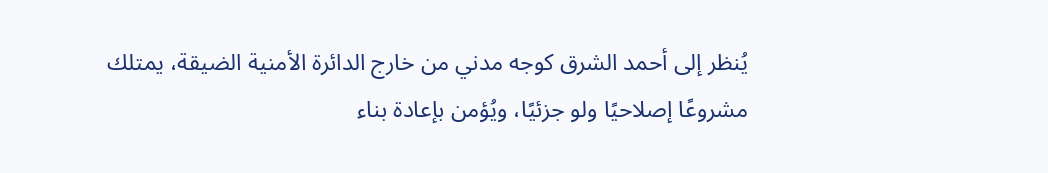يُنظر إلى أحمد الشرق كوجه مدني من خارج الدائرة الأمنية الضيقة، يمتلك مشروعًا إصلاحيًا ولو جزئيًا، ويُؤمن بإعادة بناء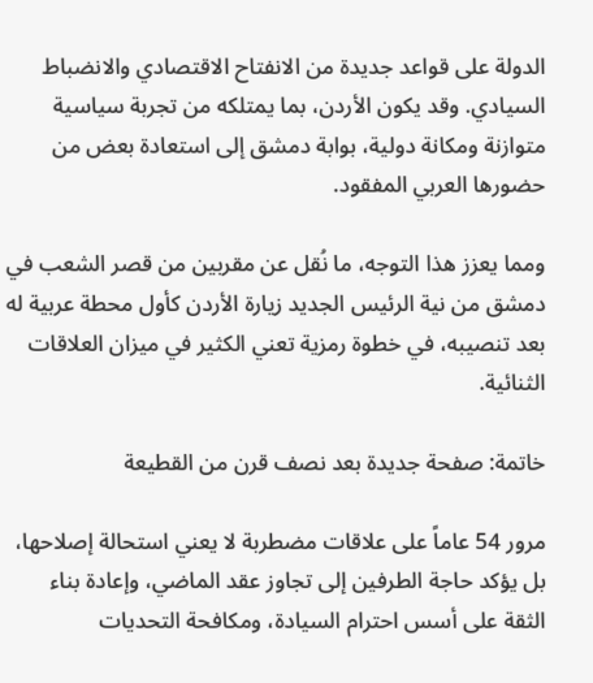الدولة على قواعد جديدة من الانفتاح الاقتصادي والانضباط السيادي. وقد يكون الأردن، بما يمتلكه من تجربة سياسية متوازنة ومكانة دولية، بوابة دمشق إلى استعادة بعض من حضورها العربي المفقود.

ومما يعزز هذا التوجه، ما نُقل عن مقربين من قصر الشعب في دمشق من نية الرئيس الجديد زيارة الأردن كأول محطة عربية له بعد تنصيبه، في خطوة رمزية تعني الكثير في ميزان العلاقات الثنائية.

خاتمة: صفحة جديدة بعد نصف قرن من القطيعة

مرور 54 عاماً على علاقات مضطربة لا يعني استحالة إصلاحها، بل يؤكد حاجة الطرفين إلى تجاوز عقد الماضي، وإعادة بناء الثقة على أسس احترام السيادة، ومكافحة التحديات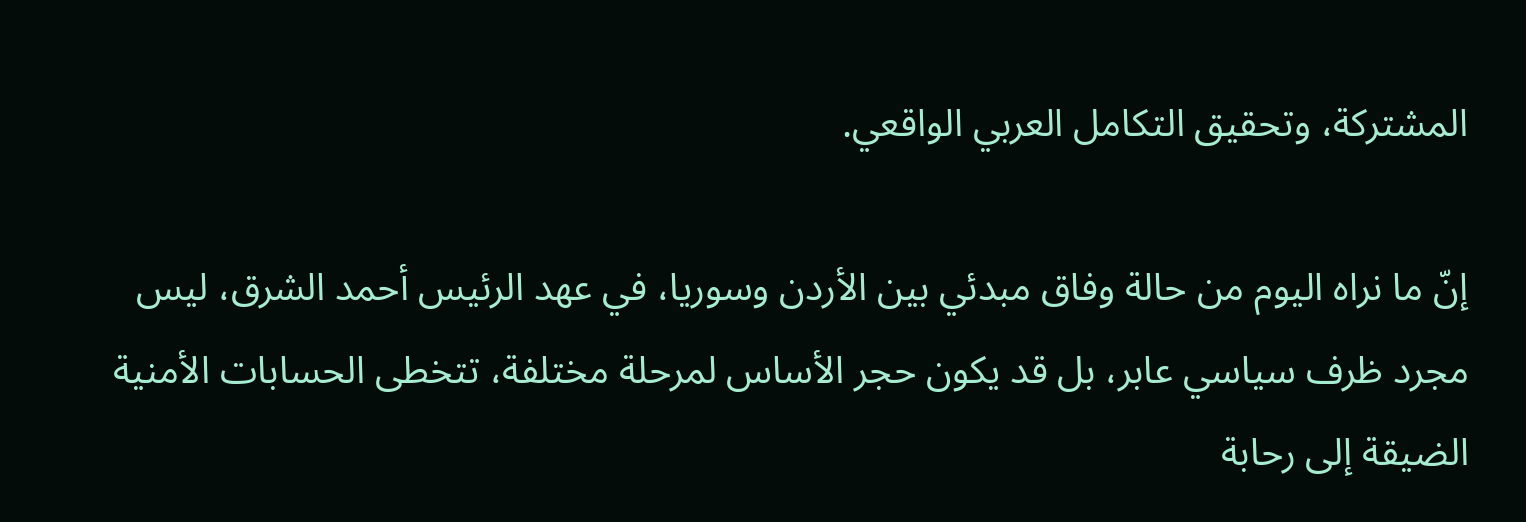المشتركة، وتحقيق التكامل العربي الواقعي.

إنّ ما نراه اليوم من حالة وفاق مبدئي بين الأردن وسوريا، في عهد الرئيس أحمد الشرق، ليس مجرد ظرف سياسي عابر، بل قد يكون حجر الأساس لمرحلة مختلفة، تتخطى الحسابات الأمنية الضيقة إلى رحابة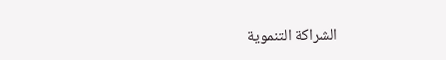الشراكة التنموية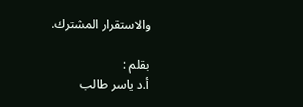والاستقرار المشترك.

بقلم :
أ.د ياسر طالب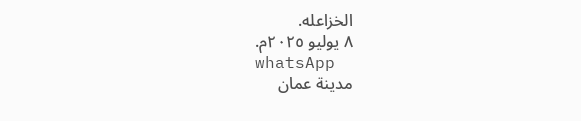الخزاعله.
٨ يوليو ٢٠٢٥م.
whatsApp
مدينة عمان